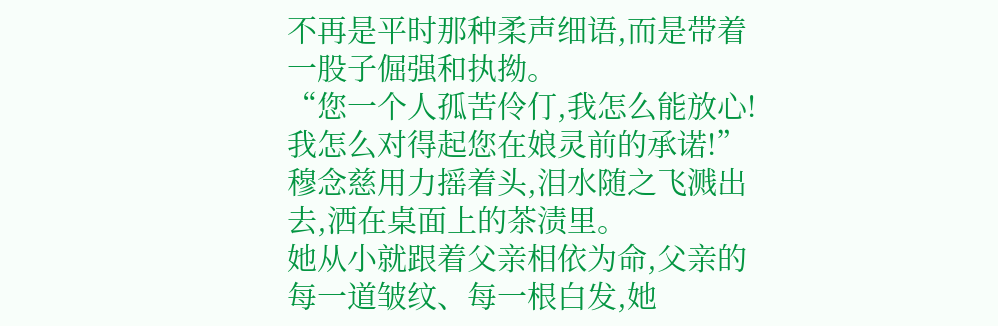不再是平时那种柔声细语,而是带着一股子倔强和执拗。
“您一个人孤苦伶仃,我怎么能放心!我怎么对得起您在娘灵前的承诺!”
穆念慈用力摇着头,泪水随之飞溅出去,洒在桌面上的茶渍里。
她从小就跟着父亲相依为命,父亲的每一道皱纹、每一根白发,她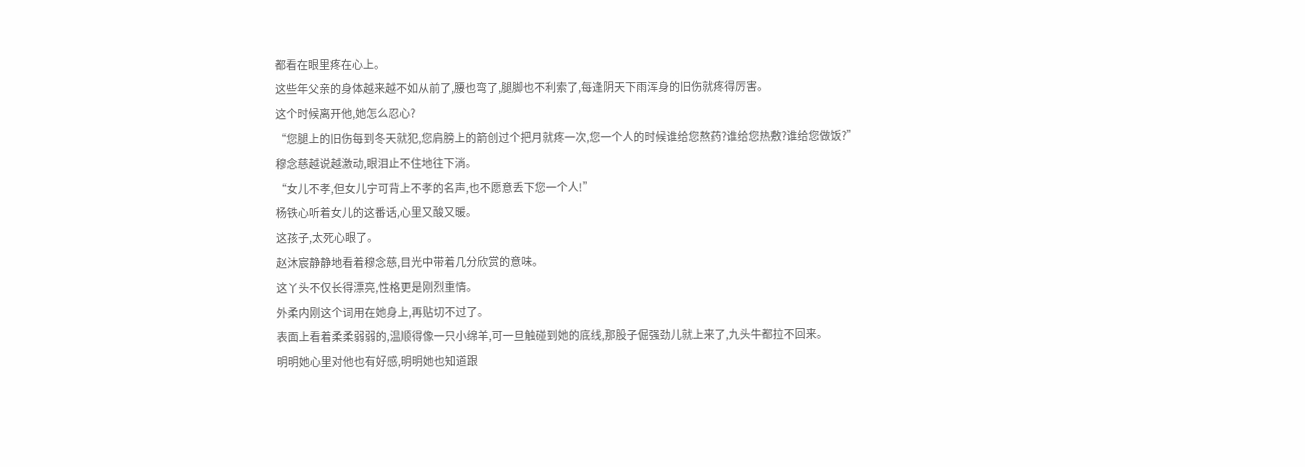都看在眼里疼在心上。
这些年父亲的身体越来越不如从前了,腰也弯了,腿脚也不利索了,每逢阴天下雨浑身的旧伤就疼得厉害。
这个时候离开他,她怎么忍心?
“您腿上的旧伤每到冬天就犯,您肩膀上的箭创过个把月就疼一次,您一个人的时候谁给您熬药?谁给您热敷?谁给您做饭?”
穆念慈越说越激动,眼泪止不住地往下淌。
“女儿不孝,但女儿宁可背上不孝的名声,也不愿意丢下您一个人!”
杨铁心听着女儿的这番话,心里又酸又暖。
这孩子,太死心眼了。
赵沐宸静静地看着穆念慈,目光中带着几分欣赏的意味。
这丫头不仅长得漂亮,性格更是刚烈重情。
外柔内刚这个词用在她身上,再贴切不过了。
表面上看着柔柔弱弱的,温顺得像一只小绵羊,可一旦触碰到她的底线,那股子倔强劲儿就上来了,九头牛都拉不回来。
明明她心里对他也有好感,明明她也知道跟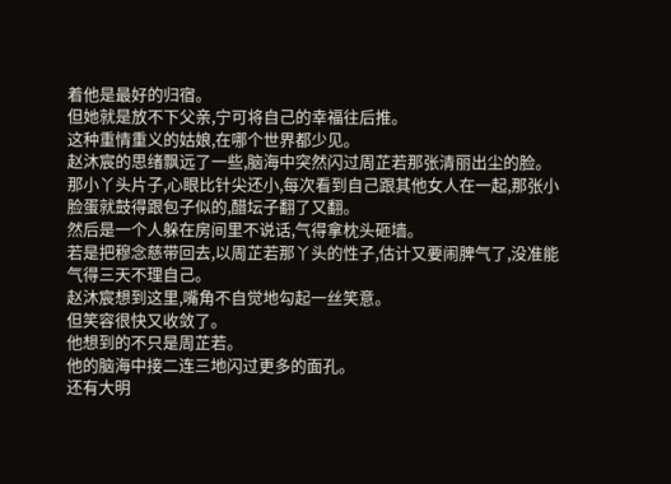着他是最好的归宿。
但她就是放不下父亲,宁可将自己的幸福往后推。
这种重情重义的姑娘,在哪个世界都少见。
赵沐宸的思绪飘远了一些,脑海中突然闪过周芷若那张清丽出尘的脸。
那小丫头片子,心眼比针尖还小,每次看到自己跟其他女人在一起,那张小脸蛋就鼓得跟包子似的,醋坛子翻了又翻。
然后是一个人躲在房间里不说话,气得拿枕头砸墙。
若是把穆念慈带回去,以周芷若那丫头的性子,估计又要闹脾气了,没准能气得三天不理自己。
赵沐宸想到这里,嘴角不自觉地勾起一丝笑意。
但笑容很快又收敛了。
他想到的不只是周芷若。
他的脑海中接二连三地闪过更多的面孔。
还有大明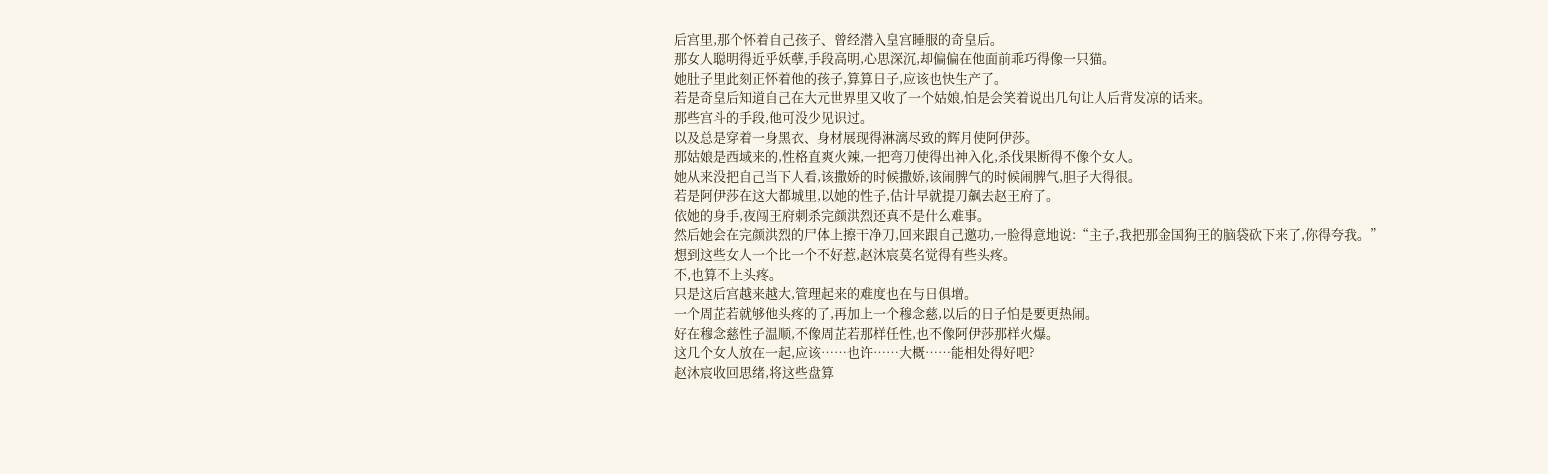后宫里,那个怀着自己孩子、曾经潜入皇宫睡服的奇皇后。
那女人聪明得近乎妖孽,手段高明,心思深沉,却偏偏在他面前乖巧得像一只猫。
她肚子里此刻正怀着他的孩子,算算日子,应该也快生产了。
若是奇皇后知道自己在大元世界里又收了一个姑娘,怕是会笑着说出几句让人后背发凉的话来。
那些宫斗的手段,他可没少见识过。
以及总是穿着一身黑衣、身材展现得淋漓尽致的辉月使阿伊莎。
那姑娘是西域来的,性格直爽火辣,一把弯刀使得出神入化,杀伐果断得不像个女人。
她从来没把自己当下人看,该撒娇的时候撒娇,该闹脾气的时候闹脾气,胆子大得很。
若是阿伊莎在这大都城里,以她的性子,估计早就提刀飙去赵王府了。
依她的身手,夜闯王府刺杀完颜洪烈还真不是什么难事。
然后她会在完颜洪烈的尸体上擦干净刀,回来跟自己邀功,一脸得意地说:“主子,我把那金国狗王的脑袋砍下来了,你得夸我。”
想到这些女人一个比一个不好惹,赵沐宸莫名觉得有些头疼。
不,也算不上头疼。
只是这后宫越来越大,管理起来的难度也在与日俱增。
一个周芷若就够他头疼的了,再加上一个穆念慈,以后的日子怕是要更热闹。
好在穆念慈性子温顺,不像周芷若那样任性,也不像阿伊莎那样火爆。
这几个女人放在一起,应该……也许……大概……能相处得好吧?
赵沐宸收回思绪,将这些盘算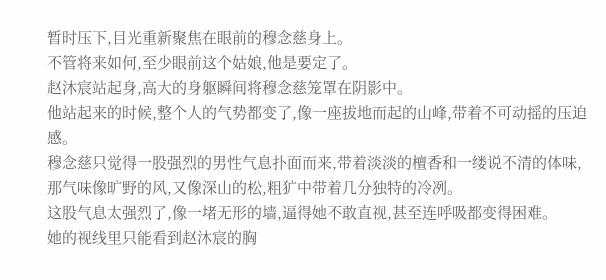暂时压下,目光重新聚焦在眼前的穆念慈身上。
不管将来如何,至少眼前这个姑娘,他是要定了。
赵沐宸站起身,高大的身躯瞬间将穆念慈笼罩在阴影中。
他站起来的时候,整个人的气势都变了,像一座拔地而起的山峰,带着不可动摇的压迫感。
穆念慈只觉得一股强烈的男性气息扑面而来,带着淡淡的檀香和一缕说不清的体味,那气味像旷野的风,又像深山的松,粗犷中带着几分独特的冷冽。
这股气息太强烈了,像一堵无形的墙,逼得她不敢直视,甚至连呼吸都变得困难。
她的视线里只能看到赵沐宸的胸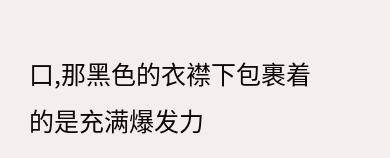口,那黑色的衣襟下包裹着的是充满爆发力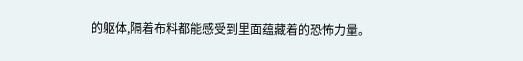的躯体,隔着布料都能感受到里面蕴藏着的恐怖力量。